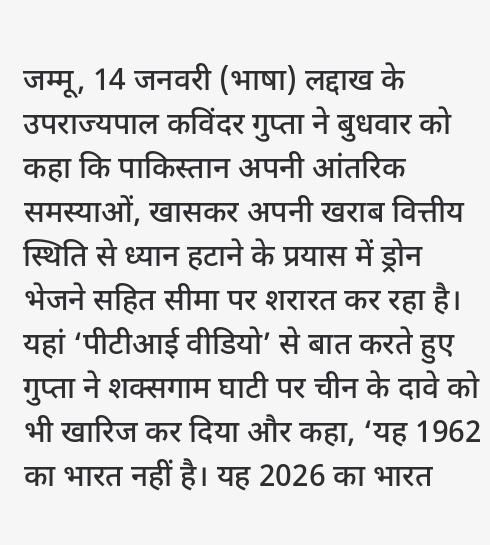जम्मू, 14 जनवरी (भाषा) लद्दाख के उपराज्यपाल कविंदर गुप्ता ने बुधवार को कहा कि पाकिस्तान अपनी आंतरिक समस्याओं, खासकर अपनी खराब वित्तीय स्थिति से ध्यान हटाने के प्रयास में ड्रोन भेजने सहित सीमा पर शरारत कर रहा है।
यहां ‘पीटीआई वीडियो’ से बात करते हुए गुप्ता ने शक्सगाम घाटी पर चीन के दावे को भी खारिज कर दिया और कहा, ‘यह 1962 का भारत नहीं है। यह 2026 का भारत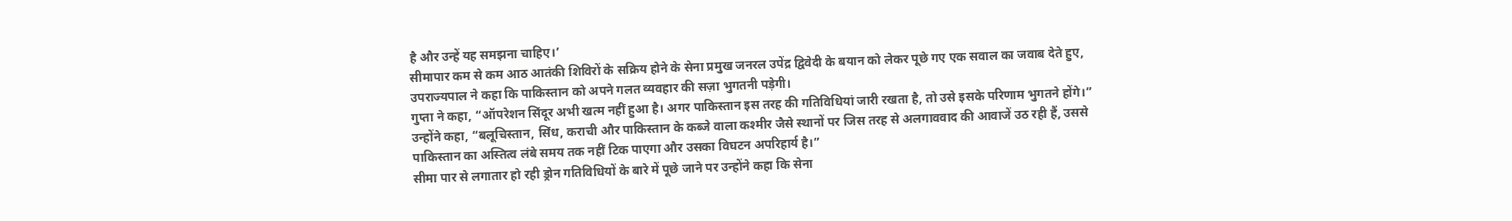है और उन्हें यह समझना चाहिए।’
सीमापार कम से कम आठ आतंकी शिविरों के सक्रिय होने के सेना प्रमुख जनरल उपेंद्र द्विवेदी के बयान को लेकर पूछे गए एक सवाल का जवाब देते हुए, उपराज्यपाल ने कहा कि पाकिस्तान को अपने गलत व्यवहार की सज़ा भुगतनी पड़ेगी।
गुप्ता ने कहा, “ऑपरेशन सिंदूर अभी खत्म नहीं हुआ है। अगर पाकिस्तान इस तरह की गतिविधियां जारी रखता है, तो उसे इसके परिणाम भुगतने होंगे।”
उन्होंने कहा, “बलूचिस्तान, सिंध, कराची और पाकिस्तान के कब्जे वाला कश्मीर जैसे स्थानों पर जिस तरह से अलगाववाद की आवाजें उठ रही हैं, उससे पाकिस्तान का अस्तित्व लंबे समय तक नहीं टिक पाएगा और उसका विघटन अपरिहार्य है।”
सीमा पार से लगातार हो रही ड्रोन गतिविधियों के बारे में पूछे जाने पर उन्होंने कहा कि सेना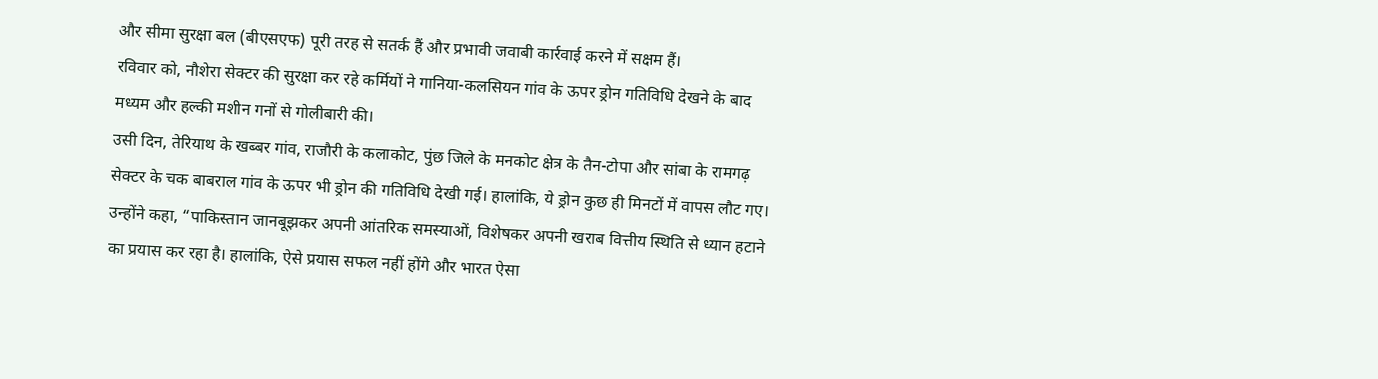और सीमा सुरक्षा बल (बीएसएफ) पूरी तरह से सतर्क हैं और प्रभावी जवाबी कार्रवाई करने में सक्षम हैं।
रविवार को, नौशेरा सेक्टर की सुरक्षा कर रहे कर्मियों ने गानिया-कलसियन गांव के ऊपर ड्रोन गतिविधि देखने के बाद मध्यम और हल्की मशीन गनों से गोलीबारी की।
उसी दिन, तेरियाथ के खब्बर गांव, राजौरी के कलाकोट, पुंछ जिले के मनकोट क्षेत्र के तैन-टोपा और सांबा के रामगढ़ सेक्टर के चक बाबराल गांव के ऊपर भी ड्रोन की गतिविधि देखी गई। हालांकि, ये ड्रोन कुछ ही मिनटों में वापस लौट गए।
उन्होंने कहा, “पाकिस्तान जानबूझकर अपनी आंतरिक समस्याओं, विशेषकर अपनी खराब वित्तीय स्थिति से ध्यान हटाने का प्रयास कर रहा है। हालांकि, ऐसे प्रयास सफल नहीं होंगे और भारत ऐसा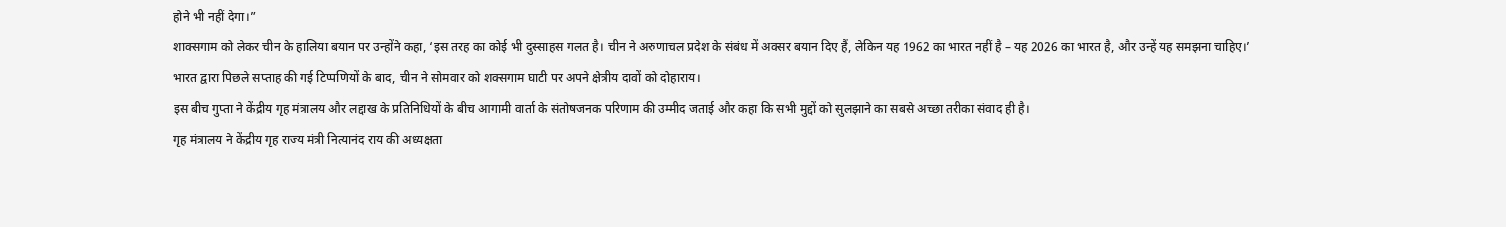होने भी नहीं देगा।”
शाक्सगाम को लेकर चीन के हालिया बयान पर उन्होंने कहा, ‘इस तरह का कोई भी दुस्साहस गलत है। चीन ने अरुणाचल प्रदेश के संबंध में अक्सर बयान दिए हैं, लेकिन यह 1962 का भारत नहीं है – यह 2026 का भारत है, और उन्हें यह समझना चाहिए।’
भारत द्वारा पिछले सप्ताह की गई टिप्पणियों के बाद, चीन ने सोमवार को शक्सगाम घाटी पर अपने क्षेत्रीय दावों को दोहाराय।
इस बीच गुप्ता ने केंद्रीय गृह मंत्रालय और लद्दाख के प्रतिनिधियों के बीच आगामी वार्ता के संतोषजनक परिणाम की उम्मीद जताई और कहा कि सभी मुद्दों को सुलझाने का सबसे अच्छा तरीका संवाद ही है।
गृह मंत्रालय ने केंद्रीय गृह राज्य मंत्री नित्यानंद राय की अध्यक्षता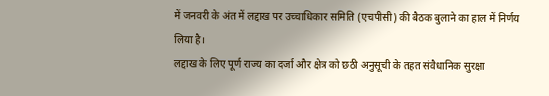में जनवरी के अंत में लद्दाख पर उच्चाधिकार समिति (एचपीसी) की बैठक बुलाने का हाल में निर्णय लिया है।
लद्दाख के लिए पूर्ण राज्य का दर्जा और क्षेत्र को छठी अनुसूची के तहत संवैधानिक सुरक्षा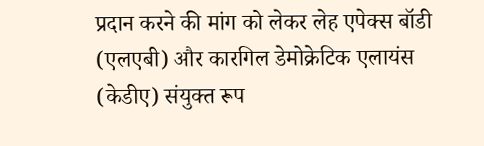प्रदान करने की मांग को लेकर लेह एपेक्स बॉडी (एलएबी) और कारगिल डेमोक्रेटिक एलायंस (केडीए) संयुक्त रूप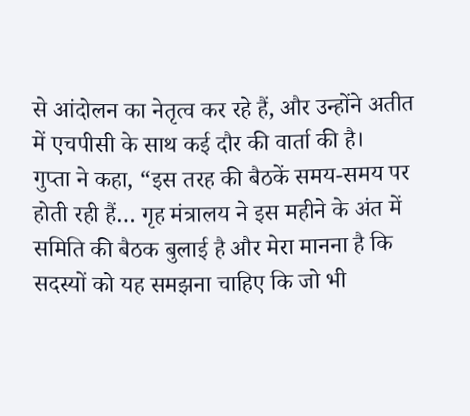से आंदोलन का नेतृत्व कर रहे हैं, और उन्होंने अतीत में एचपीसी के साथ कई दौर की वार्ता की है।
गुप्ता ने कहा, “इस तरह की बैठकें समय-समय पर होती रही हैं… गृह मंत्रालय ने इस महीने के अंत में समिति की बैठक बुलाई है और मेरा मानना है कि सदस्यों को यह समझना चाहिए कि जो भी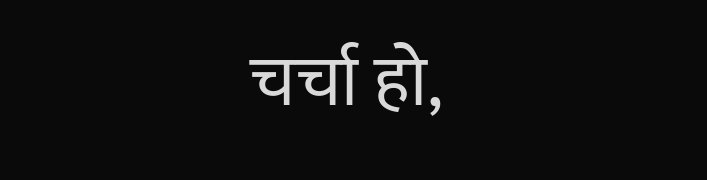चर्चा हो,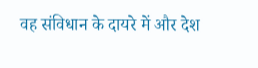वह संविधान के दायरे में और देश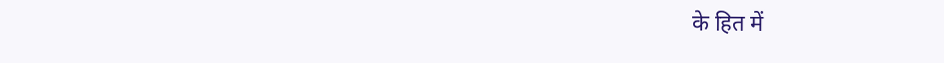के हित में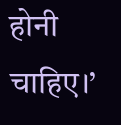होनी चाहिए।’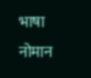भाषा नोमान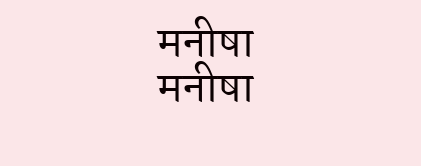मनीषा
मनीषा